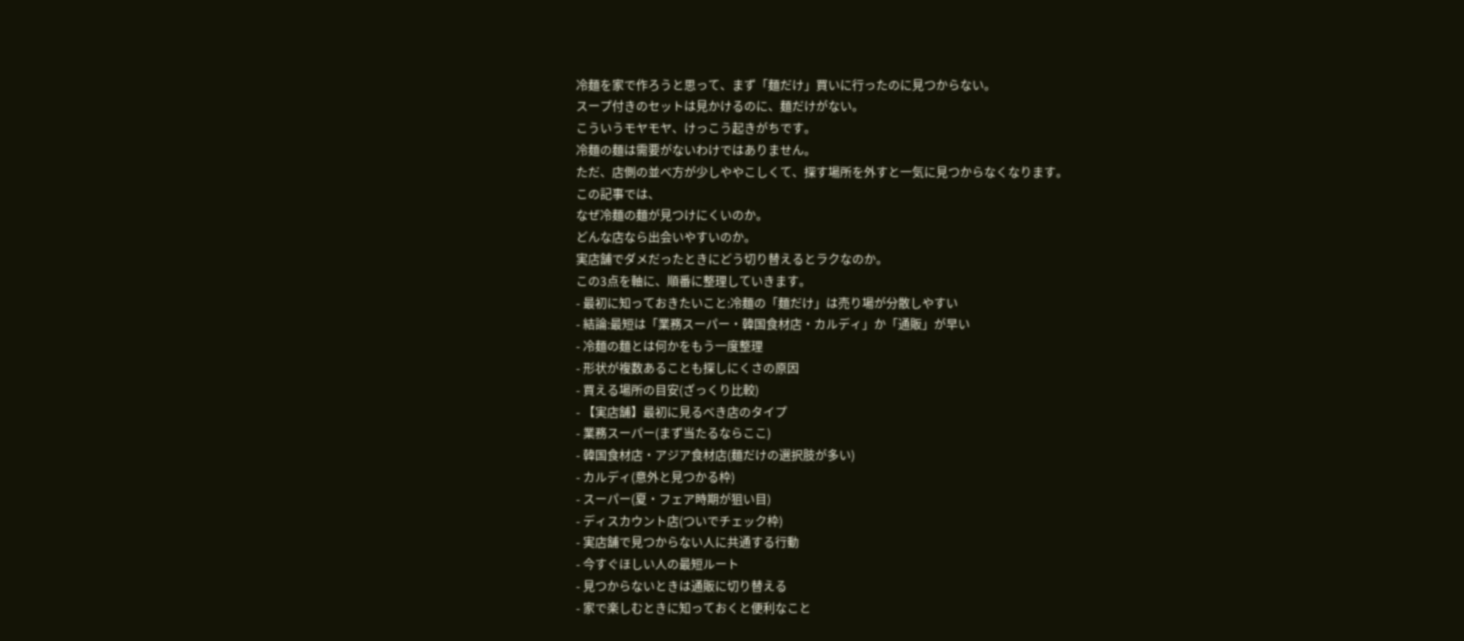冷麺を家で作ろうと思って、まず「麺だけ」買いに行ったのに見つからない。
スープ付きのセットは見かけるのに、麺だけがない。
こういうモヤモヤ、けっこう起きがちです。
冷麺の麺は需要がないわけではありません。
ただ、店側の並べ方が少しややこしくて、探す場所を外すと一気に見つからなくなります。
この記事では、
なぜ冷麺の麺が見つけにくいのか。
どんな店なら出会いやすいのか。
実店舗でダメだったときにどう切り替えるとラクなのか。
この3点を軸に、順番に整理していきます。
- 最初に知っておきたいこと:冷麺の「麺だけ」は売り場が分散しやすい
- 結論:最短は「業務スーパー・韓国食材店・カルディ」か「通販」が早い
- 冷麺の麺とは何かをもう一度整理
- 形状が複数あることも探しにくさの原因
- 買える場所の目安(ざっくり比較)
- 【実店舗】最初に見るべき店のタイプ
- 業務スーパー(まず当たるならここ)
- 韓国食材店・アジア食材店(麺だけの選択肢が多い)
- カルディ(意外と見つかる枠)
- スーパー(夏・フェア時期が狙い目)
- ディスカウント店(ついでチェック枠)
- 実店舗で見つからない人に共通する行動
- 今すぐほしい人の最短ルート
- 見つからないときは通販に切り替える
- 家で楽しむときに知っておくと便利なこと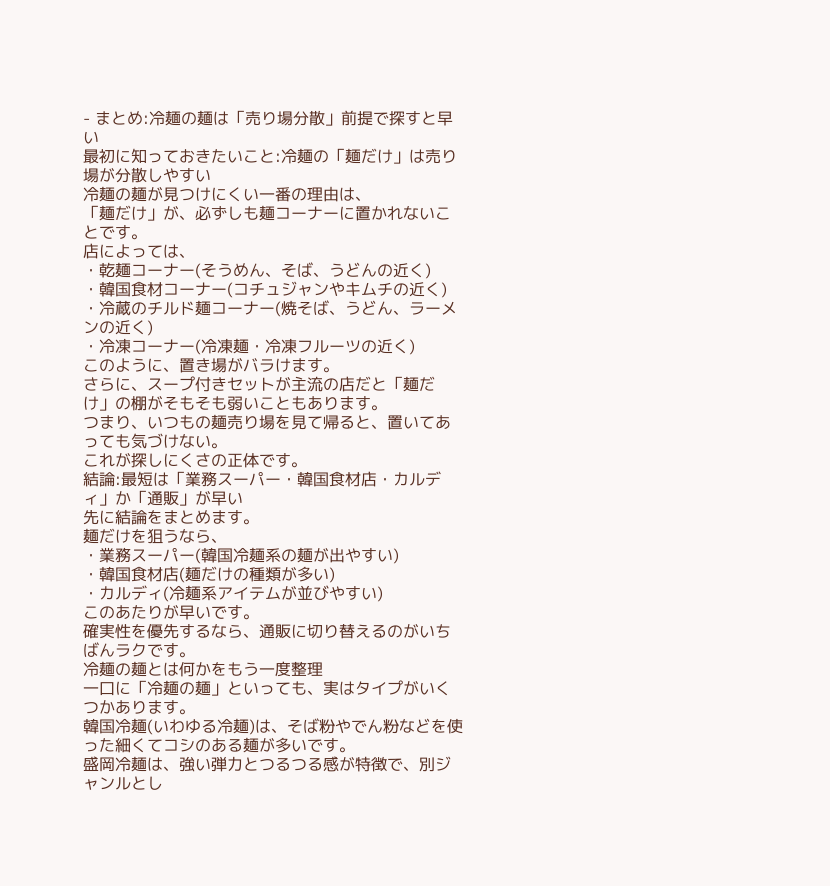- まとめ:冷麺の麺は「売り場分散」前提で探すと早い
最初に知っておきたいこと:冷麺の「麺だけ」は売り場が分散しやすい
冷麺の麺が見つけにくい一番の理由は、
「麺だけ」が、必ずしも麺コーナーに置かれないことです。
店によっては、
・乾麺コーナー(そうめん、そば、うどんの近く)
・韓国食材コーナー(コチュジャンやキムチの近く)
・冷蔵のチルド麺コーナー(焼そば、うどん、ラーメンの近く)
・冷凍コーナー(冷凍麺・冷凍フルーツの近く)
このように、置き場がバラけます。
さらに、スープ付きセットが主流の店だと「麺だけ」の棚がそもそも弱いこともあります。
つまり、いつもの麺売り場を見て帰ると、置いてあっても気づけない。
これが探しにくさの正体です。
結論:最短は「業務スーパー・韓国食材店・カルディ」か「通販」が早い
先に結論をまとめます。
麺だけを狙うなら、
・業務スーパー(韓国冷麺系の麺が出やすい)
・韓国食材店(麺だけの種類が多い)
・カルディ(冷麺系アイテムが並びやすい)
このあたりが早いです。
確実性を優先するなら、通販に切り替えるのがいちばんラクです。
冷麺の麺とは何かをもう一度整理
一口に「冷麺の麺」といっても、実はタイプがいくつかあります。
韓国冷麺(いわゆる冷麺)は、そば粉やでん粉などを使った細くてコシのある麺が多いです。
盛岡冷麺は、強い弾力とつるつる感が特徴で、別ジャンルとし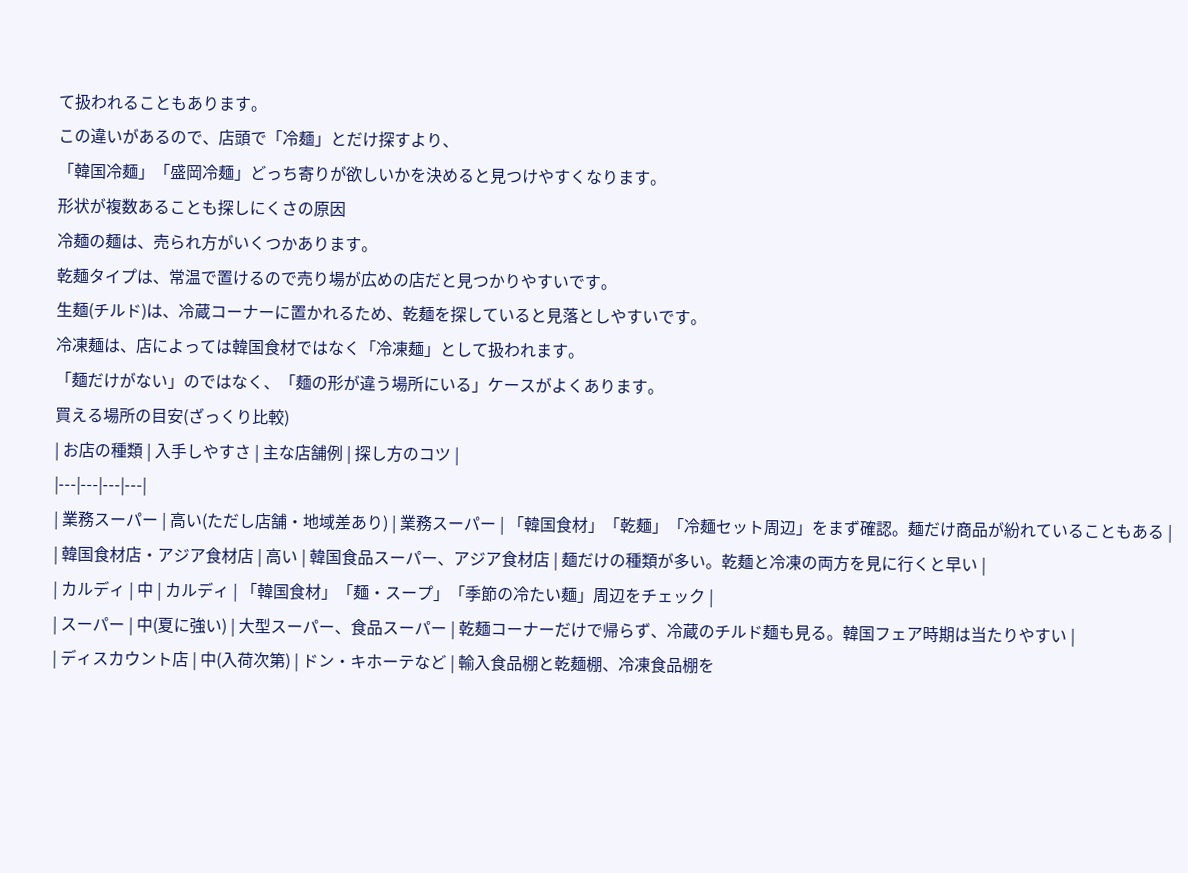て扱われることもあります。
この違いがあるので、店頭で「冷麺」とだけ探すより、
「韓国冷麺」「盛岡冷麺」どっち寄りが欲しいかを決めると見つけやすくなります。
形状が複数あることも探しにくさの原因
冷麺の麺は、売られ方がいくつかあります。
乾麺タイプは、常温で置けるので売り場が広めの店だと見つかりやすいです。
生麺(チルド)は、冷蔵コーナーに置かれるため、乾麺を探していると見落としやすいです。
冷凍麺は、店によっては韓国食材ではなく「冷凍麺」として扱われます。
「麺だけがない」のではなく、「麺の形が違う場所にいる」ケースがよくあります。
買える場所の目安(ざっくり比較)
| お店の種類 | 入手しやすさ | 主な店舗例 | 探し方のコツ |
|---|---|---|---|
| 業務スーパー | 高い(ただし店舗・地域差あり) | 業務スーパー | 「韓国食材」「乾麺」「冷麺セット周辺」をまず確認。麺だけ商品が紛れていることもある |
| 韓国食材店・アジア食材店 | 高い | 韓国食品スーパー、アジア食材店 | 麺だけの種類が多い。乾麺と冷凍の両方を見に行くと早い |
| カルディ | 中 | カルディ | 「韓国食材」「麺・スープ」「季節の冷たい麺」周辺をチェック |
| スーパー | 中(夏に強い) | 大型スーパー、食品スーパー | 乾麺コーナーだけで帰らず、冷蔵のチルド麺も見る。韓国フェア時期は当たりやすい |
| ディスカウント店 | 中(入荷次第) | ドン・キホーテなど | 輸入食品棚と乾麺棚、冷凍食品棚を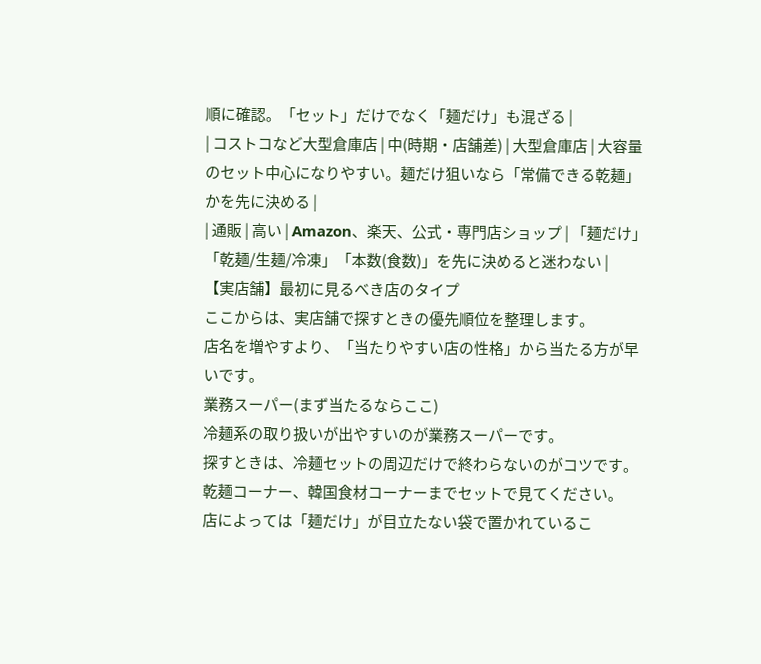順に確認。「セット」だけでなく「麺だけ」も混ざる |
| コストコなど大型倉庫店 | 中(時期・店舗差) | 大型倉庫店 | 大容量のセット中心になりやすい。麺だけ狙いなら「常備できる乾麺」かを先に決める |
| 通販 | 高い | Amazon、楽天、公式・専門店ショップ | 「麺だけ」「乾麺/生麺/冷凍」「本数(食数)」を先に決めると迷わない |
【実店舗】最初に見るべき店のタイプ
ここからは、実店舗で探すときの優先順位を整理します。
店名を増やすより、「当たりやすい店の性格」から当たる方が早いです。
業務スーパー(まず当たるならここ)
冷麺系の取り扱いが出やすいのが業務スーパーです。
探すときは、冷麺セットの周辺だけで終わらないのがコツです。
乾麺コーナー、韓国食材コーナーまでセットで見てください。
店によっては「麺だけ」が目立たない袋で置かれているこ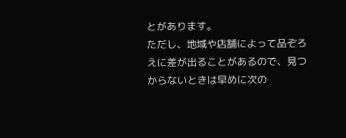とがあります。
ただし、地域や店舗によって品ぞろえに差が出ることがあるので、見つからないときは早めに次の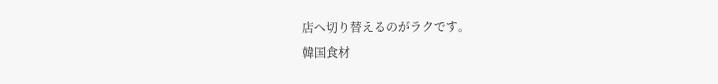店へ切り替えるのがラクです。
韓国食材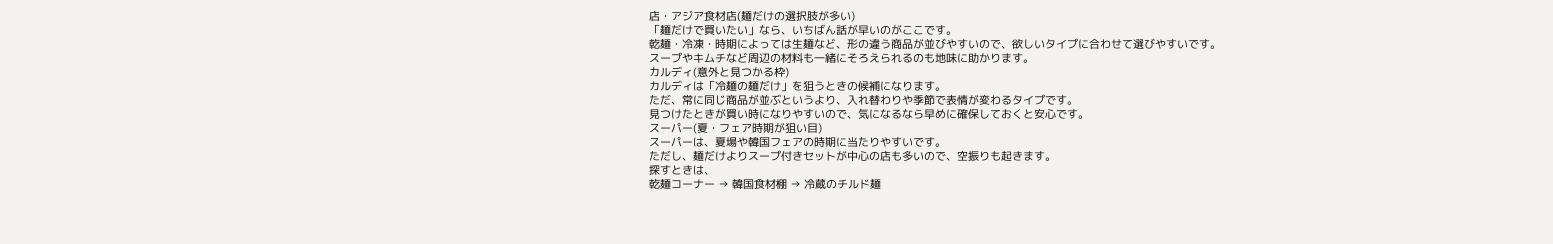店・アジア食材店(麺だけの選択肢が多い)
「麺だけで買いたい」なら、いちばん話が早いのがここです。
乾麺・冷凍・時期によっては生麺など、形の違う商品が並びやすいので、欲しいタイプに合わせて選びやすいです。
スープやキムチなど周辺の材料も一緒にそろえられるのも地味に助かります。
カルディ(意外と見つかる枠)
カルディは「冷麺の麺だけ」を狙うときの候補になります。
ただ、常に同じ商品が並ぶというより、入れ替わりや季節で表情が変わるタイプです。
見つけたときが買い時になりやすいので、気になるなら早めに確保しておくと安心です。
スーパー(夏・フェア時期が狙い目)
スーパーは、夏場や韓国フェアの時期に当たりやすいです。
ただし、麺だけよりスープ付きセットが中心の店も多いので、空振りも起きます。
探すときは、
乾麺コーナー → 韓国食材棚 → 冷蔵のチルド麺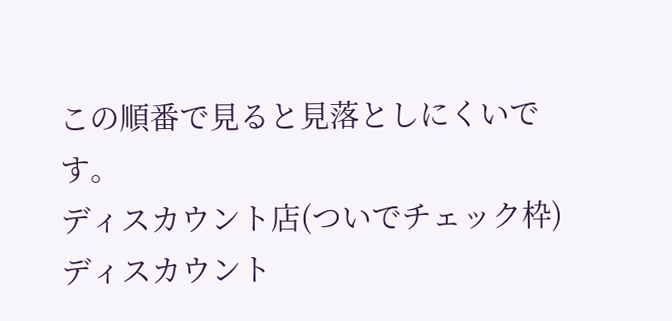この順番で見ると見落としにくいです。
ディスカウント店(ついでチェック枠)
ディスカウント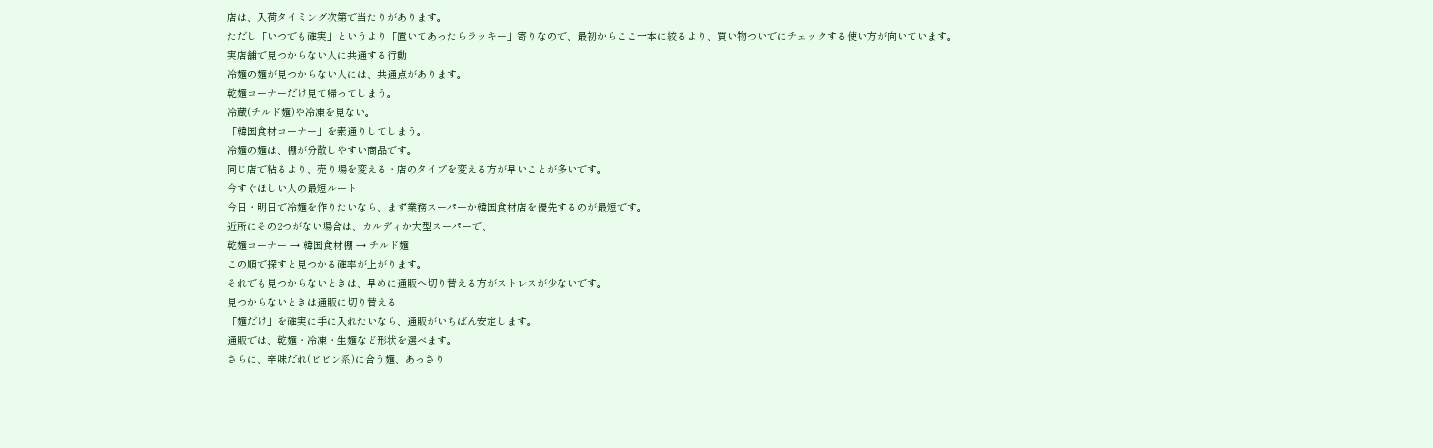店は、入荷タイミング次第で当たりがあります。
ただし「いつでも確実」というより「置いてあったらラッキー」寄りなので、最初からここ一本に絞るより、買い物ついでにチェックする使い方が向いています。
実店舗で見つからない人に共通する行動
冷麺の麺が見つからない人には、共通点があります。
乾麺コーナーだけ見て帰ってしまう。
冷蔵(チルド麺)や冷凍を見ない。
「韓国食材コーナー」を素通りしてしまう。
冷麺の麺は、棚が分散しやすい商品です。
同じ店で粘るより、売り場を変える・店のタイプを変える方が早いことが多いです。
今すぐほしい人の最短ルート
今日・明日で冷麺を作りたいなら、まず業務スーパーか韓国食材店を優先するのが最短です。
近所にその2つがない場合は、カルディか大型スーパーで、
乾麺コーナー → 韓国食材棚 → チルド麺
この順で探すと見つかる確率が上がります。
それでも見つからないときは、早めに通販へ切り替える方がストレスが少ないです。
見つからないときは通販に切り替える
「麺だけ」を確実に手に入れたいなら、通販がいちばん安定します。
通販では、乾麺・冷凍・生麺など形状を選べます。
さらに、辛味だれ(ビビン系)に合う麺、あっさり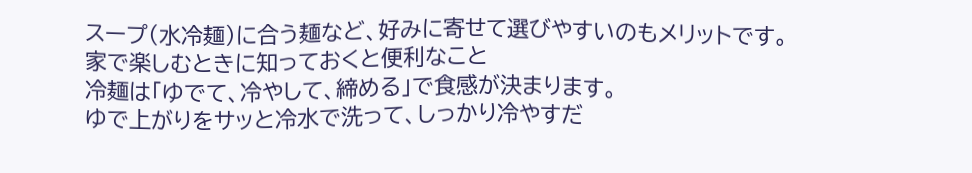スープ(水冷麺)に合う麺など、好みに寄せて選びやすいのもメリットです。
家で楽しむときに知っておくと便利なこと
冷麺は「ゆでて、冷やして、締める」で食感が決まります。
ゆで上がりをサッと冷水で洗って、しっかり冷やすだ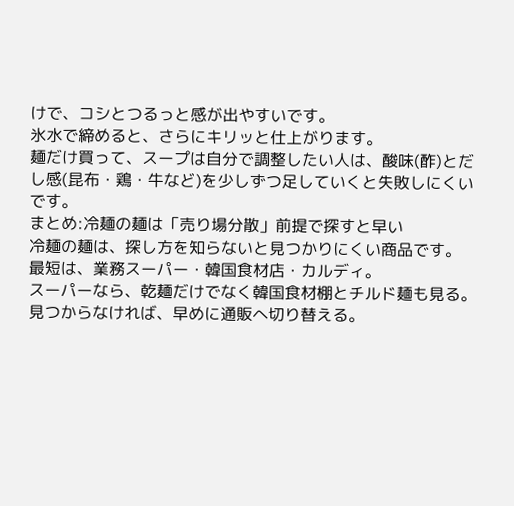けで、コシとつるっと感が出やすいです。
氷水で締めると、さらにキリッと仕上がります。
麺だけ買って、スープは自分で調整したい人は、酸味(酢)とだし感(昆布・鶏・牛など)を少しずつ足していくと失敗しにくいです。
まとめ:冷麺の麺は「売り場分散」前提で探すと早い
冷麺の麺は、探し方を知らないと見つかりにくい商品です。
最短は、業務スーパー・韓国食材店・カルディ。
スーパーなら、乾麺だけでなく韓国食材棚とチルド麺も見る。
見つからなければ、早めに通販へ切り替える。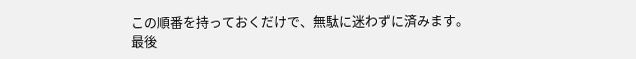この順番を持っておくだけで、無駄に迷わずに済みます。
最後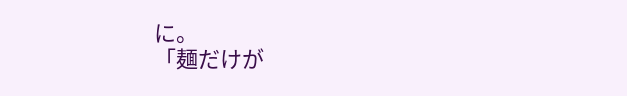に。
「麺だけが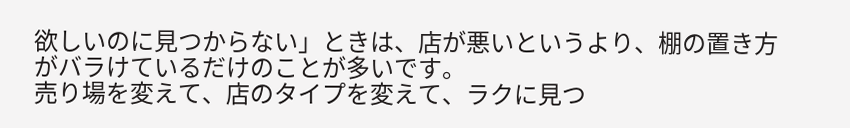欲しいのに見つからない」ときは、店が悪いというより、棚の置き方がバラけているだけのことが多いです。
売り場を変えて、店のタイプを変えて、ラクに見つ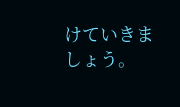けていきましょう。